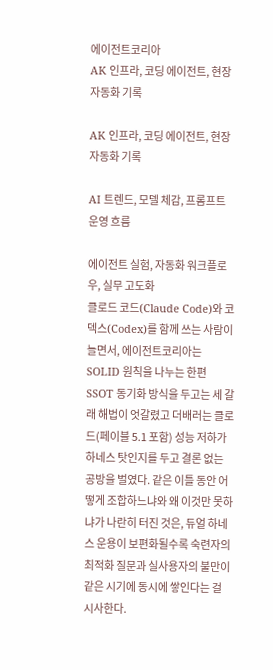에이전트코리아
AK 인프라, 코딩 에이전트, 현장 자동화 기록

AK 인프라, 코딩 에이전트, 현장 자동화 기록

AI 트렌드, 모델 체감, 프롬프트 운영 흐름

에이전트 실험, 자동화 워크플로우, 실무 고도화
클로드 코드(Claude Code)와 코덱스(Codex)를 함께 쓰는 사람이 늘면서, 에이전트코리아는 SOLID 원칙을 나누는 한편 SSOT 동기화 방식을 두고는 세 갈래 해법이 엇갈렸고 더배러는 클로드(페이블 5.1 포함) 성능 저하가 하네스 탓인지를 두고 결론 없는 공방을 벌였다. 같은 이틀 동안 어떻게 조합하느냐와 왜 이것만 못하냐가 나란히 터진 것은, 듀얼 하네스 운용이 보편화될수록 숙련자의 최적화 질문과 실사용자의 불만이 같은 시기에 동시에 쌓인다는 걸 시사한다.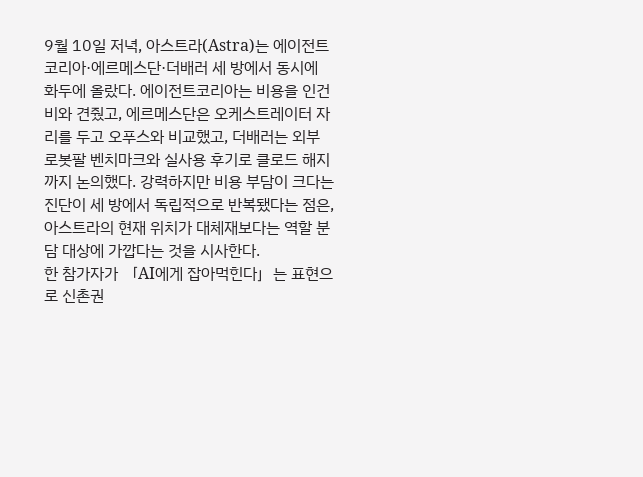9월 10일 저녁, 아스트라(Astra)는 에이전트코리아·에르메스단·더배러 세 방에서 동시에 화두에 올랐다. 에이전트코리아는 비용을 인건비와 견줬고, 에르메스단은 오케스트레이터 자리를 두고 오푸스와 비교했고, 더배러는 외부 로봇팔 벤치마크와 실사용 후기로 클로드 해지까지 논의했다. 강력하지만 비용 부담이 크다는 진단이 세 방에서 독립적으로 반복됐다는 점은, 아스트라의 현재 위치가 대체재보다는 역할 분담 대상에 가깝다는 것을 시사한다.
한 참가자가 「AI에게 잡아먹힌다」는 표현으로 신촌권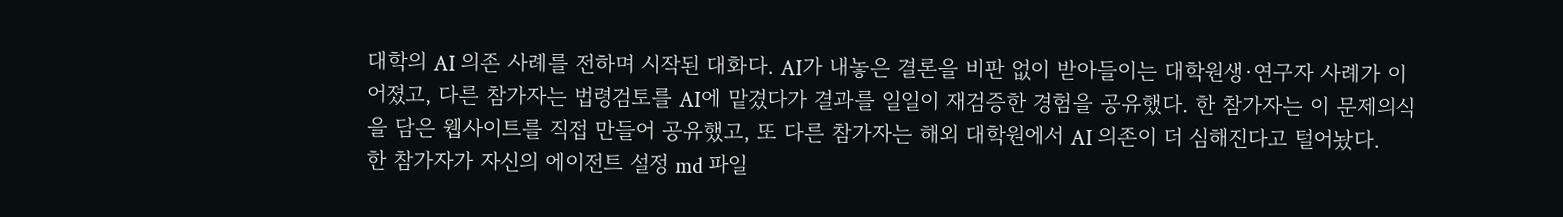대학의 AI 의존 사례를 전하며 시작된 대화다. AI가 내놓은 결론을 비판 없이 받아들이는 대학원생·연구자 사례가 이어졌고, 다른 참가자는 법령검토를 AI에 맡겼다가 결과를 일일이 재검증한 경험을 공유했다. 한 참가자는 이 문제의식을 담은 웹사이트를 직접 만들어 공유했고, 또 다른 참가자는 해외 대학원에서 AI 의존이 더 심해진다고 털어놨다.
한 참가자가 자신의 에이전트 설정 md 파일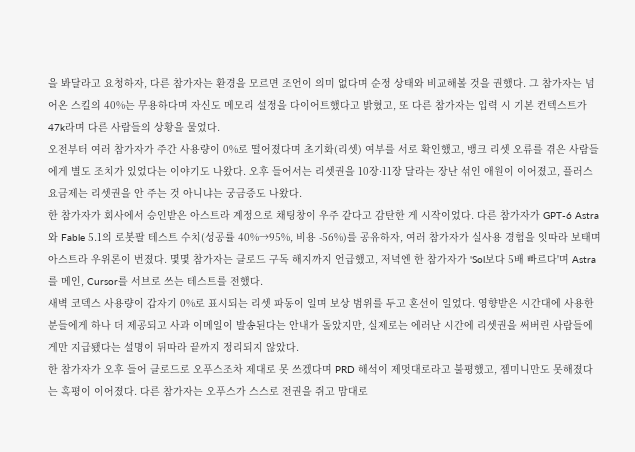을 봐달라고 요청하자, 다른 참가자는 환경을 모르면 조언이 의미 없다며 순정 상태와 비교해볼 것을 권했다. 그 참가자는 넘어온 스킬의 40%는 무용하다며 자신도 메모리 설정을 다이어트했다고 밝혔고, 또 다른 참가자는 입력 시 기본 컨텍스트가 47k라며 다른 사람들의 상황을 물었다.
오전부터 여러 참가자가 주간 사용량이 0%로 떨어졌다며 초기화(리셋) 여부를 서로 확인했고, 뱅크 리셋 오류를 겪은 사람들에게 별도 조치가 있었다는 이야기도 나왔다. 오후 들어서는 리셋권을 10장·11장 달라는 장난 섞인 애원이 이어졌고, 플러스 요금제는 리셋권을 안 주는 것 아니냐는 궁금증도 나왔다.
한 참가자가 회사에서 승인받은 아스트라 계정으로 채팅창이 우주 같다고 감탄한 게 시작이었다. 다른 참가자가 GPT-6 Astra와 Fable 5.1의 로봇팔 테스트 수치(성공률 40%→95%, 비용 -56%)를 공유하자, 여러 참가자가 실사용 경험을 잇따라 보태며 아스트라 우위론이 번졌다. 몇몇 참가자는 클로드 구독 해지까지 언급했고, 저녁엔 한 참가자가 'Sol보다 5배 빠르다'며 Astra를 메인, Cursor를 서브로 쓰는 테스트를 전했다.
새벽 코덱스 사용량이 갑자기 0%로 표시되는 리셋 파동이 일며 보상 범위를 두고 혼선이 일었다. 영향받은 시간대에 사용한 분들에게 하나 더 제공되고 사과 이메일이 발송된다는 안내가 돌았지만, 실제로는 에러난 시간에 리셋권을 써버린 사람들에게만 지급됐다는 설명이 뒤따라 끝까지 정리되지 않았다.
한 참가자가 오후 들어 클로드로 오푸스조차 제대로 못 쓰겠다며 PRD 해석이 제멋대로라고 불평했고, 젬미니만도 못해졌다는 혹평이 이어졌다. 다른 참가자는 오푸스가 스스로 전권을 쥐고 맘대로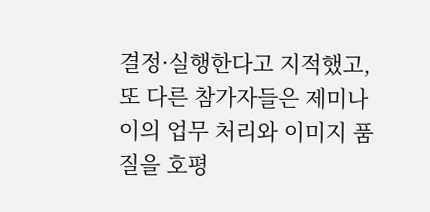결정·실행한다고 지적했고, 또 다른 참가자들은 제미나이의 업무 처리와 이미지 품질을 호평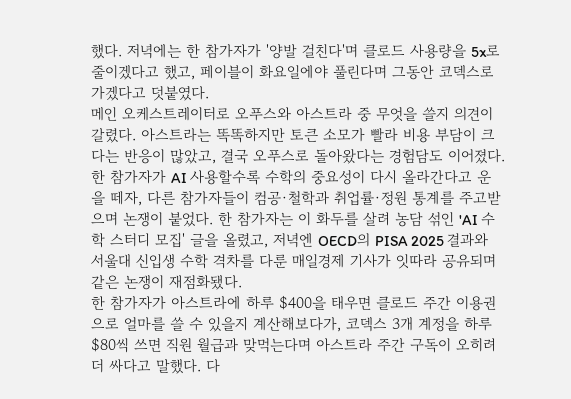했다. 저녁에는 한 참가자가 '양발 걸친다'며 클로드 사용량을 5x로 줄이겠다고 했고, 페이블이 화요일에야 풀린다며 그동안 코덱스로 가겠다고 덧붙였다.
메인 오케스트레이터로 오푸스와 아스트라 중 무엇을 쓸지 의견이 갈렸다. 아스트라는 똑똑하지만 토큰 소모가 빨라 비용 부담이 크다는 반응이 많았고, 결국 오푸스로 돌아왔다는 경험담도 이어졌다.
한 참가자가 AI 사용할수록 수학의 중요성이 다시 올라간다고 운을 떼자, 다른 참가자들이 컴공·철학과 취업률·정원 통계를 주고받으며 논쟁이 붙었다. 한 참가자는 이 화두를 살려 농담 섞인 'AI 수학 스터디 모집' 글을 올렸고, 저녁엔 OECD의 PISA 2025 결과와 서울대 신입생 수학 격차를 다룬 매일경제 기사가 잇따라 공유되며 같은 논쟁이 재점화됐다.
한 참가자가 아스트라에 하루 $400을 태우면 클로드 주간 이용권으로 얼마를 쓸 수 있을지 계산해보다가, 코덱스 3개 계정을 하루 $80씩 쓰면 직원 월급과 맞먹는다며 아스트라 주간 구독이 오히려 더 싸다고 말했다. 다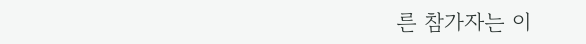른 참가자는 이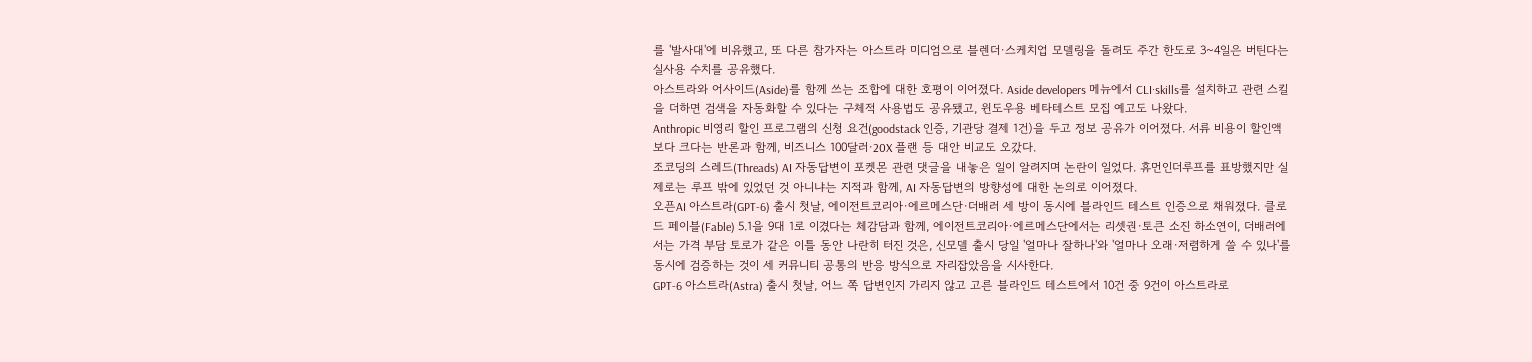를 '발사대'에 비유했고, 또 다른 참가자는 아스트라 미디엄으로 블렌더·스케치업 모델링을 돌려도 주간 한도로 3~4일은 버틴다는 실사용 수치를 공유했다.
아스트라와 어사이드(Aside)를 함께 쓰는 조합에 대한 호평이 이어졌다. Aside developers 메뉴에서 CLI·skills를 설치하고 관련 스킬을 더하면 검색을 자동화할 수 있다는 구체적 사용법도 공유됐고, 윈도우용 베타테스트 모집 예고도 나왔다.
Anthropic 비영리 할인 프로그램의 신청 요건(goodstack 인증, 기관당 결제 1건)을 두고 정보 공유가 이어졌다. 서류 비용이 할인액보다 크다는 반론과 함께, 비즈니스 100달러·20X 플랜 등 대안 비교도 오갔다.
조코딩의 스레드(Threads) AI 자동답변이 포켓몬 관련 댓글을 내놓은 일이 알려지며 논란이 일었다. 휴먼인더루프를 표방했지만 실제로는 루프 밖에 있었던 것 아니냐는 지적과 함께, AI 자동답변의 방향성에 대한 논의로 이어졌다.
오픈AI 아스트라(GPT-6) 출시 첫날, 에이전트코리아·에르메스단·더배러 세 방이 동시에 블라인드 테스트 인증으로 채워졌다. 클로드 페이블(Fable) 5.1을 9대 1로 이겼다는 체감담과 함께, 에이전트코리아·에르메스단에서는 리셋권·토큰 소진 하소연이, 더배러에서는 가격 부담 토로가 같은 이틀 동안 나란히 터진 것은, 신모델 출시 당일 '얼마나 잘하나'와 '얼마나 오래·저렴하게 쓸 수 있나'를 동시에 검증하는 것이 세 커뮤니티 공통의 반응 방식으로 자리잡았음을 시사한다.
GPT-6 아스트라(Astra) 출시 첫날, 어느 쪽 답변인지 가리지 않고 고른 블라인드 테스트에서 10건 중 9건이 아스트라로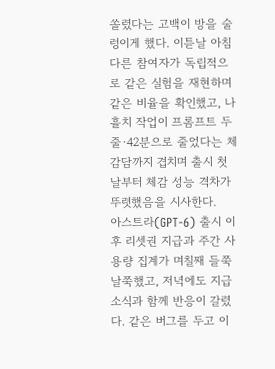쏠렸다는 고백이 방을 술렁이게 했다. 이튿날 아침 다른 참여자가 독립적으로 같은 실험을 재현하며 같은 비율을 확인했고, 나흘치 작업이 프롬프트 두 줄·42분으로 줄었다는 체감담까지 겹치며 출시 첫날부터 체감 성능 격차가 뚜렷했음을 시사한다.
아스트라(GPT-6) 출시 이후 리셋권 지급과 주간 사용량 집계가 며칠째 들쭉날쭉했고, 저녁에도 지급 소식과 함께 반응이 갈렸다. 같은 버그를 두고 이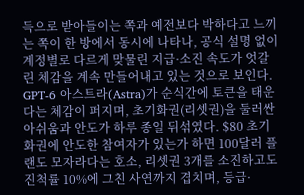득으로 받아들이는 쪽과 예전보다 박하다고 느끼는 쪽이 한 방에서 동시에 나타나, 공식 설명 없이 계정별로 다르게 맞물린 지급·소진 속도가 엇갈린 체감을 계속 만들어내고 있는 것으로 보인다.
GPT-6 아스트라(Astra)가 순식간에 토큰을 태운다는 체감이 퍼지며, 초기화권(리셋권)을 둘러싼 아쉬움과 안도가 하루 종일 뒤섞였다. $80 초기화권에 안도한 참여자가 있는가 하면 100달러 플랜도 모자라다는 호소, 리셋권 3개를 소진하고도 진척률 10%에 그친 사연까지 겹치며, 등급·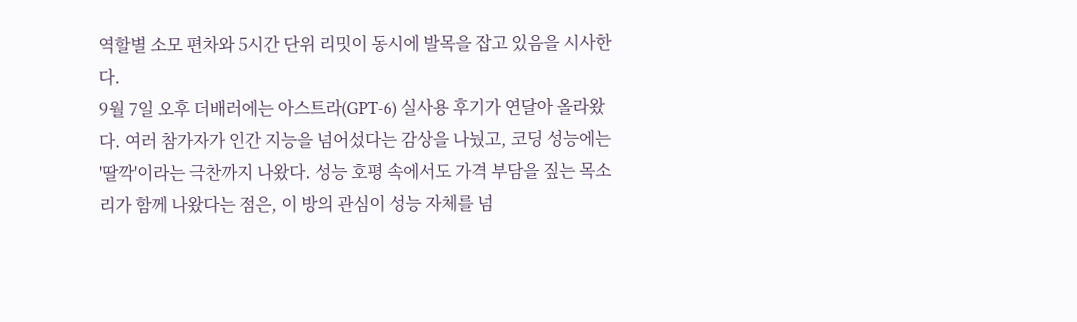역할별 소모 편차와 5시간 단위 리밋이 동시에 발목을 잡고 있음을 시사한다.
9월 7일 오후 더배러에는 아스트라(GPT-6) 실사용 후기가 연달아 올라왔다. 여러 참가자가 인간 지능을 넘어섰다는 감상을 나눴고, 코딩 성능에는 '딸깍'이라는 극찬까지 나왔다. 성능 호평 속에서도 가격 부담을 짚는 목소리가 함께 나왔다는 점은, 이 방의 관심이 성능 자체를 넘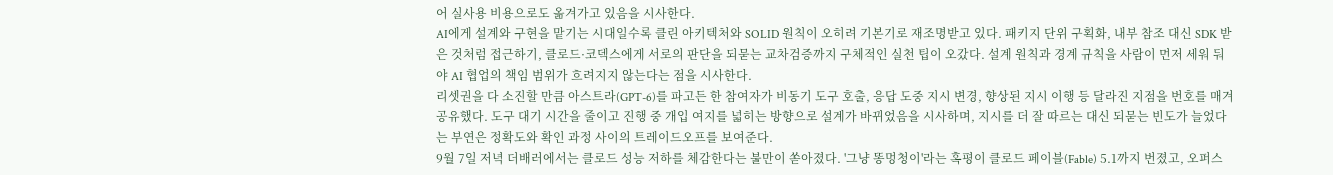어 실사용 비용으로도 옮겨가고 있음을 시사한다.
AI에게 설계와 구현을 맡기는 시대일수록 클린 아키텍처와 SOLID 원칙이 오히려 기본기로 재조명받고 있다. 패키지 단위 구획화, 내부 참조 대신 SDK 받은 것처럼 접근하기, 클로드·코덱스에게 서로의 판단을 되묻는 교차검증까지 구체적인 실천 팁이 오갔다. 설계 원칙과 경계 규칙을 사람이 먼저 세워 둬야 AI 협업의 책임 범위가 흐려지지 않는다는 점을 시사한다.
리셋권을 다 소진할 만큼 아스트라(GPT-6)를 파고든 한 참여자가 비동기 도구 호출, 응답 도중 지시 변경, 향상된 지시 이행 등 달라진 지점을 번호를 매겨 공유했다. 도구 대기 시간을 줄이고 진행 중 개입 여지를 넓히는 방향으로 설계가 바뀌었음을 시사하며, 지시를 더 잘 따르는 대신 되묻는 빈도가 늘었다는 부연은 정확도와 확인 과정 사이의 트레이드오프를 보여준다.
9월 7일 저녁 더배러에서는 클로드 성능 저하를 체감한다는 불만이 쏟아졌다. '그냥 똥멍청이'라는 혹평이 클로드 페이블(Fable) 5.1까지 번졌고, 오퍼스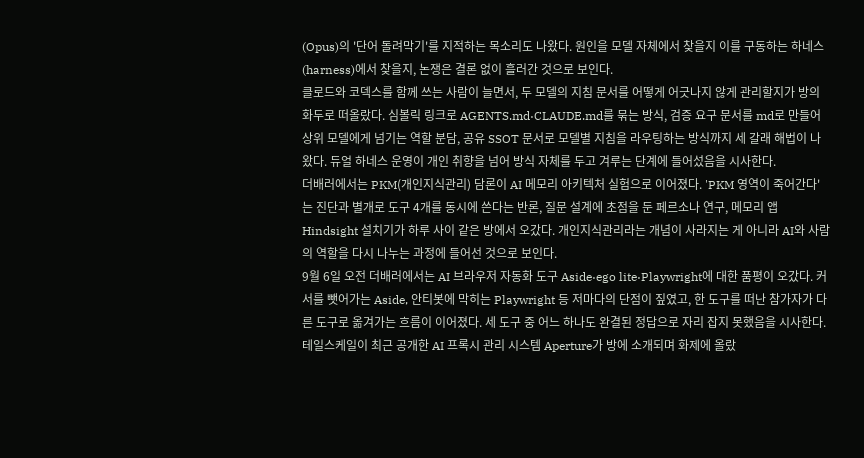(Opus)의 '단어 돌려막기'를 지적하는 목소리도 나왔다. 원인을 모델 자체에서 찾을지 이를 구동하는 하네스(harness)에서 찾을지, 논쟁은 결론 없이 흘러간 것으로 보인다.
클로드와 코덱스를 함께 쓰는 사람이 늘면서, 두 모델의 지침 문서를 어떻게 어긋나지 않게 관리할지가 방의 화두로 떠올랐다. 심볼릭 링크로 AGENTS.md·CLAUDE.md를 묶는 방식, 검증 요구 문서를 md로 만들어 상위 모델에게 넘기는 역할 분담, 공유 SSOT 문서로 모델별 지침을 라우팅하는 방식까지 세 갈래 해법이 나왔다. 듀얼 하네스 운영이 개인 취향을 넘어 방식 자체를 두고 겨루는 단계에 들어섰음을 시사한다.
더배러에서는 PKM(개인지식관리) 담론이 AI 메모리 아키텍처 실험으로 이어졌다. 'PKM 영역이 죽어간다'는 진단과 별개로 도구 4개를 동시에 쓴다는 반론, 질문 설계에 초점을 둔 페르소나 연구, 메모리 앱 Hindsight 설치기가 하루 사이 같은 방에서 오갔다. 개인지식관리라는 개념이 사라지는 게 아니라 AI와 사람의 역할을 다시 나누는 과정에 들어선 것으로 보인다.
9월 6일 오전 더배러에서는 AI 브라우저 자동화 도구 Aside·ego lite·Playwright에 대한 품평이 오갔다. 커서를 뺏어가는 Aside, 안티봇에 막히는 Playwright 등 저마다의 단점이 짚였고, 한 도구를 떠난 참가자가 다른 도구로 옮겨가는 흐름이 이어졌다. 세 도구 중 어느 하나도 완결된 정답으로 자리 잡지 못했음을 시사한다.
테일스케일이 최근 공개한 AI 프록시 관리 시스템 Aperture가 방에 소개되며 화제에 올랐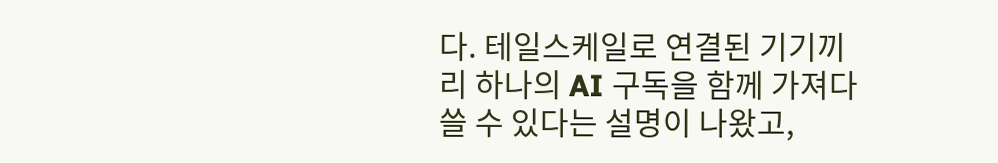다. 테일스케일로 연결된 기기끼리 하나의 AI 구독을 함께 가져다 쓸 수 있다는 설명이 나왔고,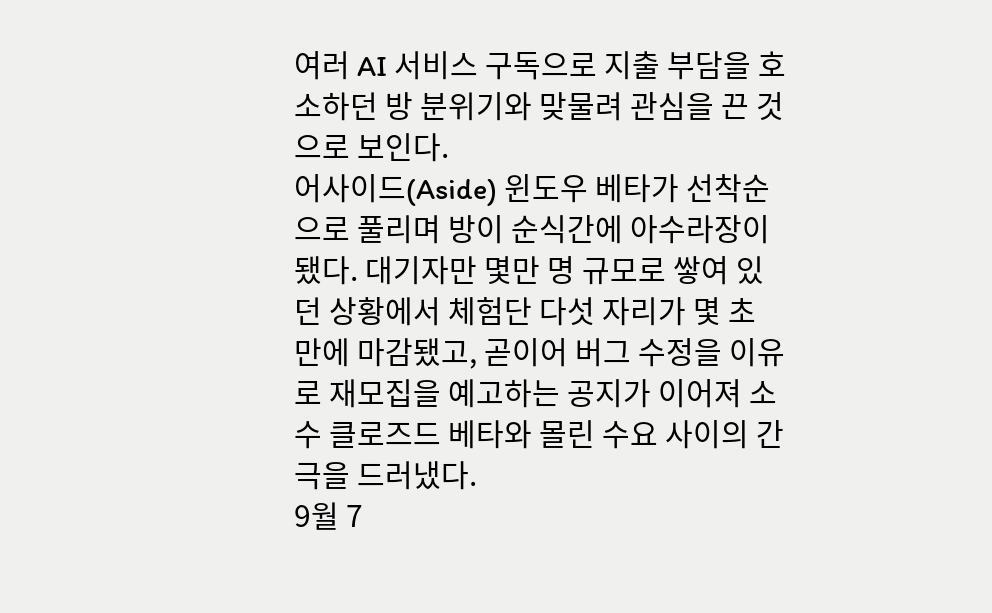여러 AI 서비스 구독으로 지출 부담을 호소하던 방 분위기와 맞물려 관심을 끈 것으로 보인다.
어사이드(Aside) 윈도우 베타가 선착순으로 풀리며 방이 순식간에 아수라장이 됐다. 대기자만 몇만 명 규모로 쌓여 있던 상황에서 체험단 다섯 자리가 몇 초 만에 마감됐고, 곧이어 버그 수정을 이유로 재모집을 예고하는 공지가 이어져 소수 클로즈드 베타와 몰린 수요 사이의 간극을 드러냈다.
9월 7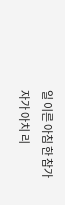일 이른 아침 한 참가자가 아치 리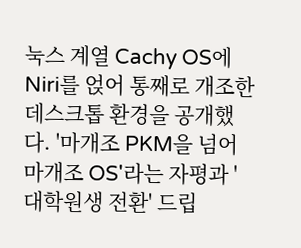눅스 계열 Cachy OS에 Niri를 얹어 통째로 개조한 데스크톱 환경을 공개했다. '마개조 PKM을 넘어 마개조 OS'라는 자평과 '대학원생 전환' 드립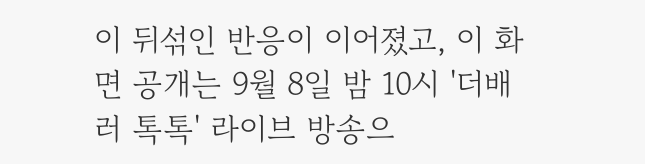이 뒤섞인 반응이 이어졌고, 이 화면 공개는 9월 8일 밤 10시 '더배러 톡톡' 라이브 방송으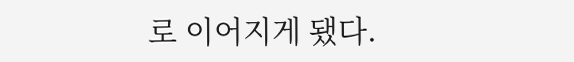로 이어지게 됐다.